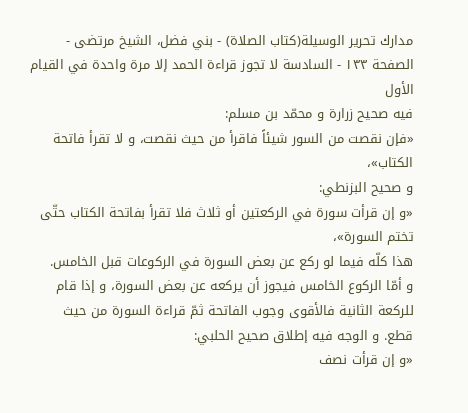مدارك تحرير الوسيلة(كتاب الصلاة) - بني فضل، الشيخ مرتضى - الصفحة ١٣٣ - السادسة لا تجوز قراءة الحمد إلا مرة واحدة في القيام الأول
فيه صحيح زرارة و محمّد بن مسلم:
«فإن نقصت من السور شيئاً فاقرأ من حيث نقصت، و لا تقرأ فاتحة الكتاب»،
و صحيح البزنطي:
«و إن قرأت سورة في الركعتين أو ثلاث فلا تقرأ بفاتحة الكتاب حتّى تختم السورة»،
هذا كلّه فيما لو ركع عن بعض السورة في الركوعات قبل الخامس.
و أمّا الركوع الخامس فيجوز أن يركعه عن بعض السورة، و إذا قام للركعة الثانية فالأقوى وجوب الفاتحة ثمّ قراءة السورة من حيث قطع. و الوجه فيه إطلاق صحيح الحلبي:
«و إن قرأت نصف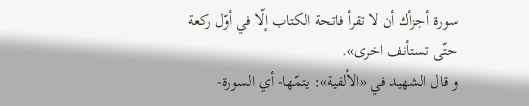سورة أجزأك أن لا تقرأ فاتحة الكتاب إلّا في أوّل ركعة حتّى تستأنف اخرى».
و قال الشهيد في «الألفية»: يتمّها- أي السورة-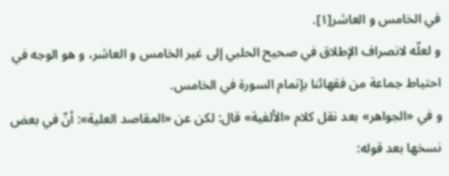في الخامس و العاشر[١].
و لعلّه لانصراف الإطلاق في صحيح الحلبي إلى غير الخامس و العاشر، و هو الوجه في احتياط جماعة من فقهائنا بإتمام السورة في الخامس.
و في «الجواهر» بعد نقل كلام «الألفية» قال: لكن عن «المقاصد العلية»: أنّ في بعض نسخها بعد قوله: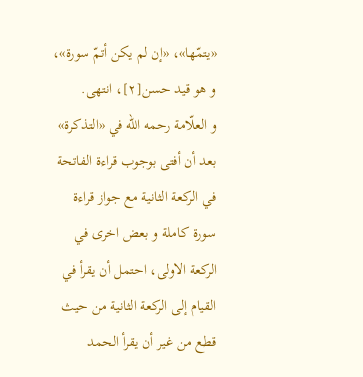«يتمّها»، «إن لم يكن أتمّ سورة»، و هو قيد حسن[٢]، انتهى.
و العلّامة رحمه الله في «التذكرة» بعد أن أفتى بوجوب قراءة الفاتحة في الركعة الثانية مع جواز قراءة سورة كاملة و بعض اخرى في الركعة الاولى، احتمل أن يقرأ في القيام إلى الركعة الثانية من حيث قطع من غير أن يقرأ الحمد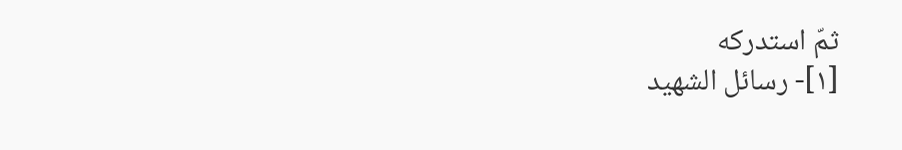ثمّ استدركه
[١]- رسائل الشهيد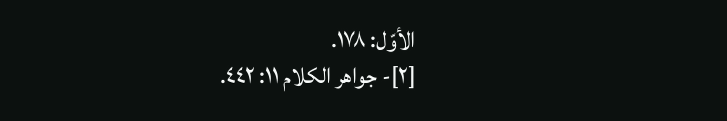الأوّل: ١٧٨.
[٢]- جواهر الكلام ١١: ٤٤٢.